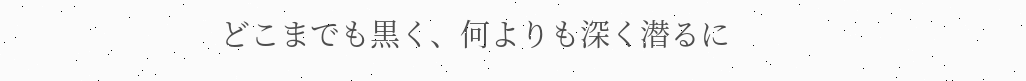どこまでも黒く、何よりも深く潜るに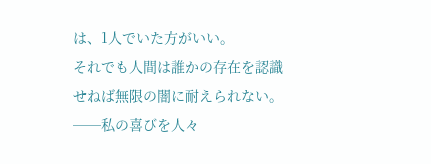は、1人でいた方がいい。
それでも人間は誰かの存在を認識せねば無限の闇に耐えられない。
──私の喜びを人々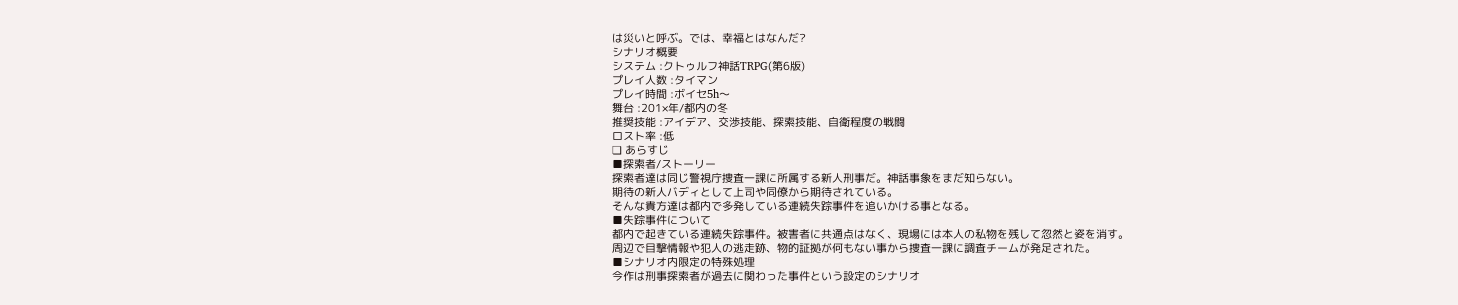は災いと呼ぶ。では、幸福とはなんだ?
シナリオ概要
システム :クトゥルフ神話TRPG(第6版)
プレイ人数 :タイマン
プレイ時間 :ボイセ5h〜
舞台 :201×年/都内の冬
推奨技能 :アイデア、交渉技能、探索技能、自衛程度の戦闘
ロスト率 :低
❏ あらすじ
■探索者/ストーリー
探索者達は同じ警視庁捜査一課に所属する新人刑事だ。神話事象をまだ知らない。
期待の新人バディとして上司や同僚から期待されている。
そんな貴方達は都内で多発している連続失踪事件を追いかける事となる。
■失踪事件について
都内で起きている連続失踪事件。被害者に共通点はなく、現場には本人の私物を残して忽然と姿を消す。
周辺で目撃情報や犯人の逃走跡、物的証拠が何もない事から捜査一課に調査チームが発足された。
■シナリオ内限定の特殊処理
今作は刑事探索者が過去に関わった事件という設定のシナリオ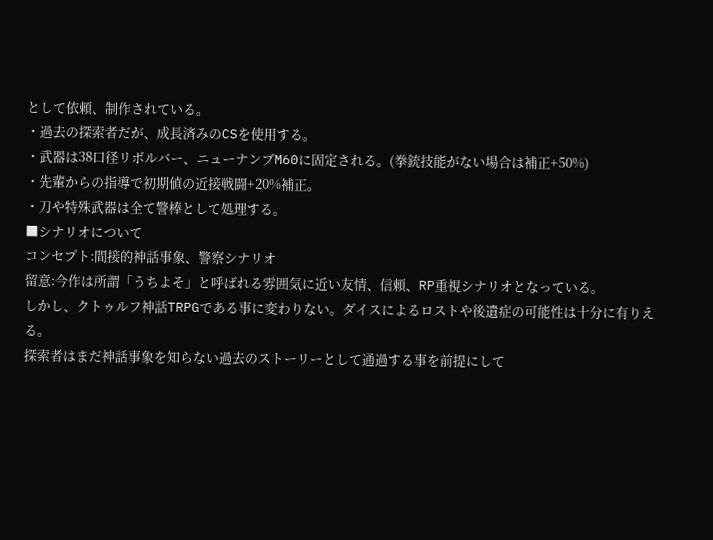として依頼、制作されている。
・過去の探索者だが、成長済みのCSを使用する。
・武器は38口径リボルバー、ニューナンブM60に固定される。(拳銃技能がない場合は補正+50%)
・先輩からの指導で初期値の近接戦闘+20%補正。
・刀や特殊武器は全て警棒として処理する。
■シナリオについて
コンセプト:間接的神話事象、警察シナリオ
留意:今作は所謂「うちよそ」と呼ばれる雰囲気に近い友情、信頼、RP重視シナリオとなっている。
しかし、クトゥルフ神話TRPGである事に変わりない。ダイスによるロストや後遺症の可能性は十分に有りえる。
探索者はまだ神話事象を知らない過去のストーリーとして通過する事を前提にして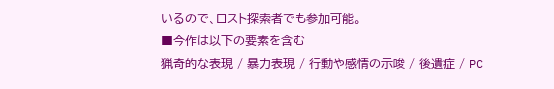いるので、ロスト探索者でも参加可能。
■今作は以下の要素を含む
猟奇的な表現 / 暴力表現 / 行動や感情の示唆 / 後遺症 / PC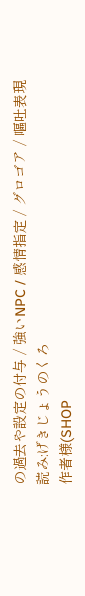の過去や設定の付与 / 強いNPC / 感情指定 / グロゴア / 嘔吐表現
読み:げきじょうのくろ
作者様(SHOP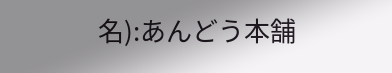名):あんどう本舗